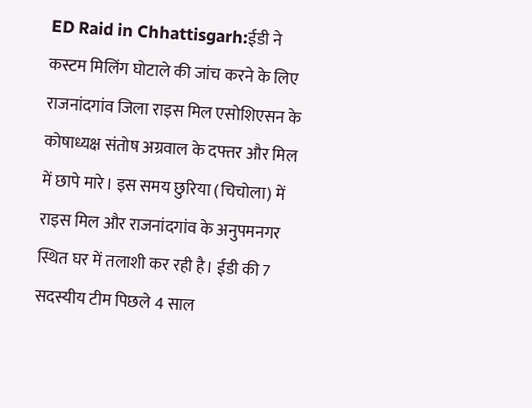ED Raid in Chhattisgarh:ईडी ने कस्टम मिलिंग घोटाले की जांच करने के लिए राजनांदगांव जिला राइस मिल एसोशिएसन के कोषाध्यक्ष संतोष अग्रवाल के दफ्तर और मिल में छापे मारे। इस समय छुरिया (चिचोला) में राइस मिल और राजनांदगांव के अनुपमनगर स्थित घर में तलाशी कर रही है। ईडी की 7 सदस्यीय टीम पिछले 4 साल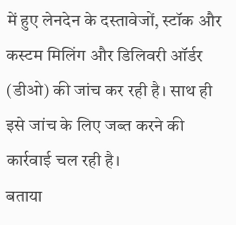में हुए लेनदेन के दस्तावेजों, स्टॉक और कस्टम मिलिंग और डिलिवरी ऑर्डर (डीओ) की जांच कर रही है। साथ ही इसे जांच के लिए जब्त करने की कार्रवाई चल रही है।
बताया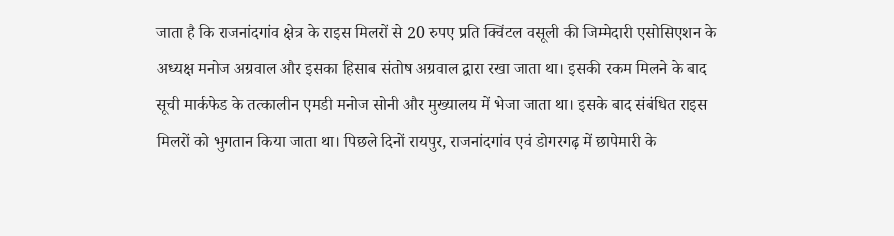जाता है कि राजनांदगांव क्षेत्र के राइस मिलरों से 20 रुपए प्रति क्विंटल वसूली की जिम्मेदारी एसोसिएशन के अध्यक्ष मनोज अग्रवाल और इसका हिसाब संतोष अग्रवाल द्वारा रखा जाता था। इसकी रकम मिलने के बाद सूची मार्कफेड के तत्कालीन एमडी मनोज सोनी और मुख्यालय में भेजा जाता था। इसके बाद संबंधित राइस मिलरों को भुगतान किया जाता था। पिछले दिनों रायपुर, राजनांदगांव एवं डोगरगढ़ में छापेमारी के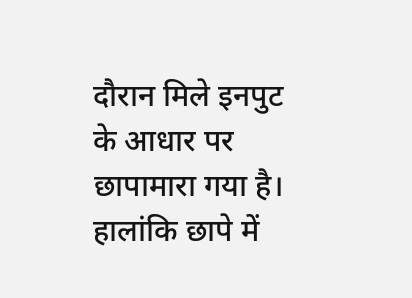दौरान मिले इनपुट के आधार पर छापामारा गया है। हालांकि छापे में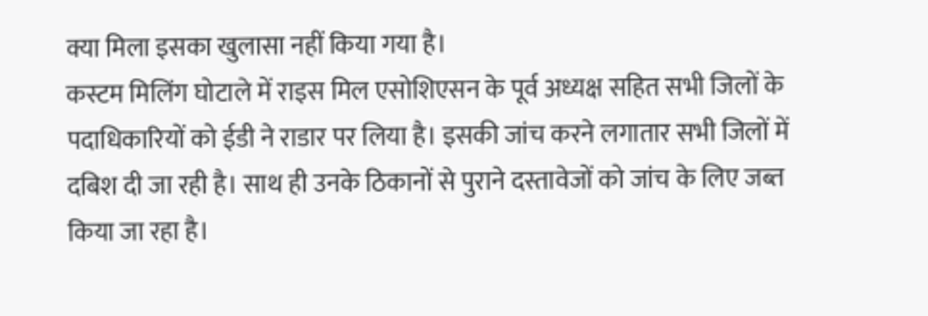क्या मिला इसका खुलासा नहीं किया गया है।
कस्टम मिलिंग घोटाले में राइस मिल एसोशिएसन के पूर्व अध्यक्ष सहित सभी जिलों के पदाधिकारियों को ईडी ने राडार पर लिया है। इसकी जांच करने लगातार सभी जिलों में दबिश दी जा रही है। साथ ही उनके ठिकानों से पुराने दस्तावेजों को जांच के लिए जब्त किया जा रहा है।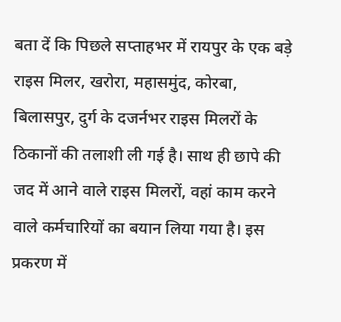बता दें कि पिछले सप्ताहभर में रायपुर के एक बड़े राइस मिलर, खरोरा, महासमुंद, कोरबा, बिलासपुर, दुर्ग के दजर्नभर राइस मिलरों के ठिकानों की तलाशी ली गई है। साथ ही छापे की जद में आने वाले राइस मिलरों, वहां काम करने वाले कर्मचारियों का बयान लिया गया है। इस प्रकरण में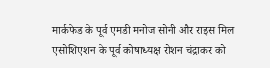मार्कफेड के पूर्व एमडी मनोज सोनी और राइस मिल एसोशिएशन के पूर्व कोषाध्यक्ष रोशन चंद्राकर को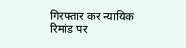गिरफ्तार कर न्यायिक रिमांड पर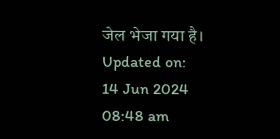जेल भेजा गया है।
Updated on:
14 Jun 2024 08:48 am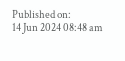Published on:
14 Jun 2024 08:48 am